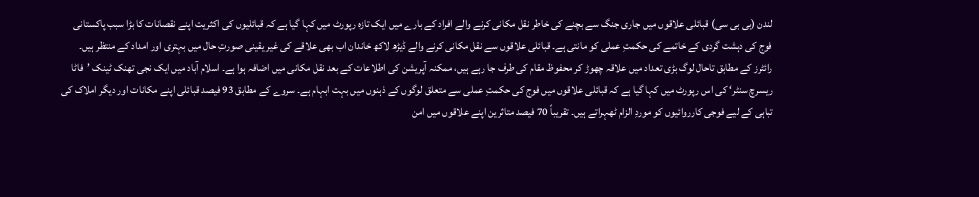لندن (بی بی سی) قبائلی علاقوں میں جاری جنگ سے بچنے کی خاطر نقل مکانی کرنے والے افراد کے بارے میں ایک تازہ رپورٹ میں کہا گیا ہے کہ قبائلیوں کی اکثریت اپنے نقصانات کا بڑا سبب پاکستانی فوج کی دہشت گردی کے خاتمے کی حکمتِ عملی کو مانتی ہے۔ قبائلی علاقوں سے نقل مکانی کرنے والے ڈیڑھ لاکھ خاندان اب بھی علاقے کی غیر یقینی صورتِ حال میں بہتری اور امداد کے منتظر ہیں۔ رائٹرز کے مطابق تاحال لوگ بڑی تعداد میں علاقہ چھوڑ کر محفوظ مقام کی طرف جا رہے ہیں، ممکنہ آپریشن کی اطلاعات کے بعد نقل مکانی میں اضافہ ہوا ہے۔ اسلام آباد میں ایک نجی تھنک ٹینک ’فاٹا ریسرچ سنٹر‘ کی اس رپورٹ میں کہا گیا ہے کہ قبائلی علاقوں میں فوج کی حکمتِ عملی سے متعلق لوگوں کے ذہنوں میں بہت ابہام ہے۔ سروے کے مطابق 93 فیصد قبائلی اپنے مکانات اور دیگر املاک کی تباہی کے لیے فوجی کارروائیوں کو موردِ الزام ٹھہراتے ہیں۔ تقریباً 70 فیصد متاثرین اپنے علاقوں میں امن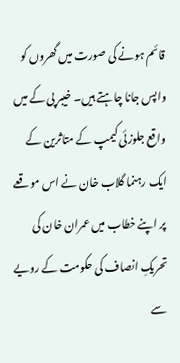قائم ہونے کی صورت میں گھروں کو واپس جانا چاہتے ہیں۔ خیبر پی کے میں واقع جلوزئی کیمپ کے متاثرین کے ایک رہنما گلاب خان نے اس موقعے پر اپنے خطاب میں عمران خان کی تحریکِ انصاف کی حکومت کے رویے سے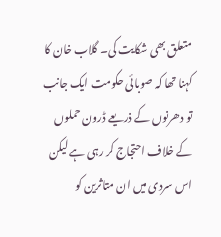متعلق بھی شکایت کی۔ گلاب خان کا کہنا تھا کہ صوبائی حکومت ایک جانب تو دھرنوں کے ذریعے ڈرون حملوں کے خلاف احتجاج کر رہی ہے لیکن اس سردی میں ان متاثرین کو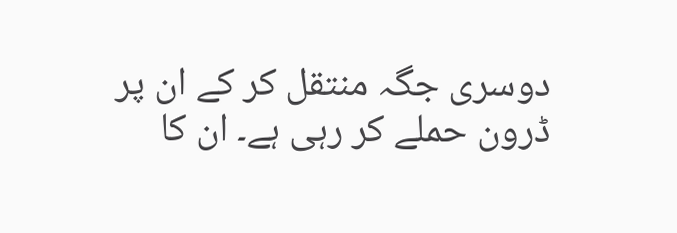دوسری جگہ منتقل کر کے ان پر ڈرون حملے کر رہی ہے۔ ان کا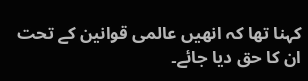کہنا تھا کہ انھیں عالمی قوانین کے تحت ان کا حق دیا جائے۔